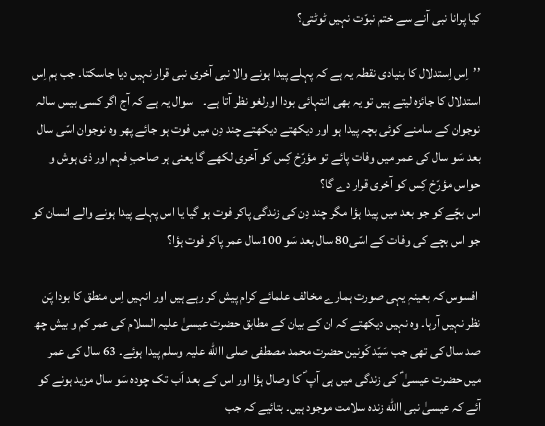کیا پرانا نبی آنے سے ختم نبوّت نہیں ٹوٹتی؟

’’اِس اِستدلال کا بنیادی نقطہ یہ ہے کہ پہلے پیدا ہونے والا نبی آخری نبی قرار نہیں دیا جاسکتا۔ جب ہم اِس استدلال کا جائزہ لیتے ہیں تو یہ بھی انتہائی بودا اورلغو نظر آتا ہے۔    سوال یہ ہے کہ آج اگر کسی بیس سالہ نوجوان کے سامنے کوئی بچہ پیدا ہو اور دیکھتے دیکھتے چند دِن میں فوت ہو جائے پھر وہ نوجوان اسّی سال بعد سَو سال کی عمر میں وفات پائے تو مؤرّخ کِس کو آخری لکھے گا یعنی ہر صاحبِ فہم اور ذی ہوش و حواس مؤرّخ کِس کو آخری قرار دے گا؟
اس بچّے کو جو بعد میں پیدا ہؤا مگر چند دِن کی زندگی پاکر فوت ہو گیا یا اس پہلے پیدا ہونے والے انسان کو جو اس بچے کی وفات کے اسّی80 سال بعد سَو 100سال عمر پاکر فوت ہؤا؟

 افسوس کہ بعینہٖ یہی صورت ہمارے مخالف علمائے کرام پیش کر رہے ہیں اور انہیں اِس منطق کا بودا پَن نظر نہیں آرہا۔ وہ نہیں دیکھتے کہ ان کے بیان کے مطابق حضرت عیسیٰ علیہ السلام کی عمر کم و بیش چھ صد سال کی تھی جب سَیّد کَونین حضرت محمد مصطفی صلی االله علیہ وسلم پیدا ہوئے۔ 63 سال کی عمر میں حضرت عیسیٰ ؑ کی زندگی میں ہی آپ ؐ کا وصال ہؤا اور اس کے بعد اَب تک چودہ سَو سال مزید ہونے کو آئے کہ عیسیٰ نبی االله زندہ سلامت موجود ہیں۔ بتائیے کہ جب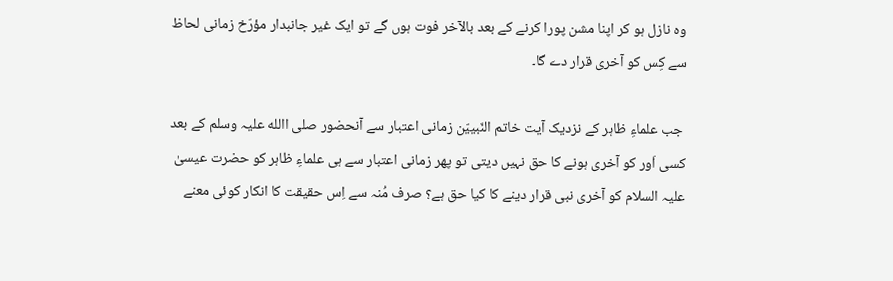وہ نازل ہو کر اپنا مشن پورا کرنے کے بعد بالآخر فوت ہوں گے تو ایک غیر جانبدار مؤرّخ زمانی لحاظ سے کِس کو آخری قرار دے گا۔

 جب علماءِ ظاہر کے نزدیک آیت خاتم النّبییّن زمانی اعتبار سے آنحضور صلی االله علیہ وسلم کے بعد کسی اَور کو آخری ہونے کا حق نہیں دیتی تو پھر زمانی اعتبار سے ہی علماءِ ظاہر کو حضرت عیسیٰ علیہ السلام کو آخری نبی قرار دینے کا کیا حق ہے؟ صرف مُنہ سے اِس حقیقت کا انکار کوئی معنے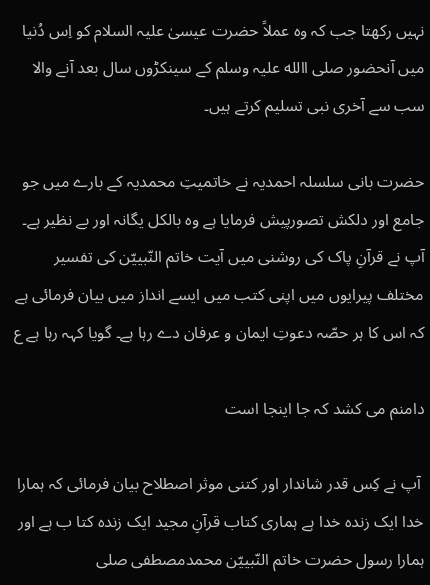نہیں رکھتا جب کہ وہ عملاً حضرت عیسیٰ علیہ السلام کو اِس دُنیا میں آنحضور صلی االله علیہ وسلم کے سینکڑوں سال بعد آنے والا سب سے آخری نبی تسلیم کرتے ہیں۔

حضرت بانی سلسلہ احمدیہ نے خاتمیتِ محمدیہ کے بارے میں جو جامع اور دلکش تصورپیش فرمایا ہے وہ بالکل یگانہ اور بے نظیر ہے۔ آپ نے قرآنِ پاک کی روشنی میں آیت خاتم النّبییّن کی تفسیر مختلف پیرایوں میں اپنی کتب میں ایسے انداز میں بیان فرمائی ہے کہ اس کا ہر حصّہ دعوتِ ایمان و عرفان دے رہا ہے۔ گویا کہہ رہا ہے ع

دامنم می کشد کہ جا اینجا است

 آپ نے کِس قدر شاندار اور کتنی موثر اصطلاح بیان فرمائی کہ ہمارا خدا ایک زندہ خدا ہے ہماری کتاب قرآنِ مجید ایک زندہ کتا ب ہے اور ہمارا رسول حضرت خاتم النّبییّن محمدمصطفی صلی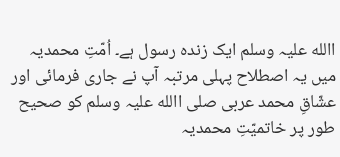االله علیہ وسلم ایک زندہ رسول ہے۔ اُمّتِ محمدیہ میں یہ اصطلاح پہلی مرتبہ آپ نے جاری فرمائی اور عشّاقِ محمد عربی صلی االله علیہ وسلم کو صحیح طور پر خاتمیّتِ محمدیہ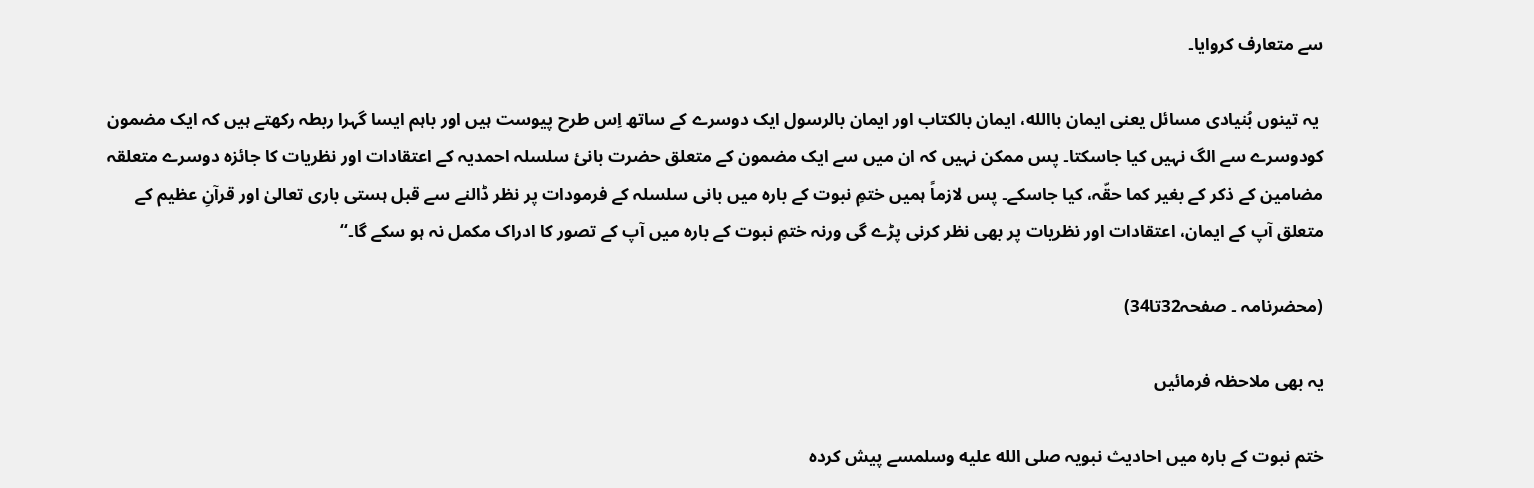سے متعارف کروایا۔

 یہ تینوں بُنیادی مسائل یعنی ایمان باالله، ایمان بالکتاب اور ایمان بالرسول ایک دوسرے کے ساتھ اِس طرح پیوست ہیں اور باہم ایسا گہرا ربطہ رکھتے ہیں کہ ایک مضمون کودوسرے سے الگ نہیں کیا جاسکتا۔ پس ممکن نہیں کہ ان میں سے ایک مضمون کے متعلق حضرت بانیٔ سلسلہ احمدیہ کے اعتقادات اور نظریات کا جائزہ دوسرے متعلقہ مضامین کے ذکر کے بغیر کما حقّہ، کیا جاسکے۔ پس لازماً ہمیں ختمِ نبوت کے بارہ میں بانی سلسلہ کے فرمودات پر نظر ڈالنے سے قبل ہستی باری تعالیٰ اور قرآنِ عظیم کے متعلق آپ کے ایمان، اعتقادات اور نظریات پر بھی نظر کرنی پڑے گی ورنہ ختمِ نبوت کے بارہ میں آپ کے تصور کا ادراک مکمل نہ ہو سکے گا۔‘‘

(محضرنامہ ۔ صفحہ32تا34)

یہ بھی ملاحظہ فرمائیں

ختم نبوت کے بارہ میں احادیث نبویہ صلى الله عليه وسلمسے پیش کردہ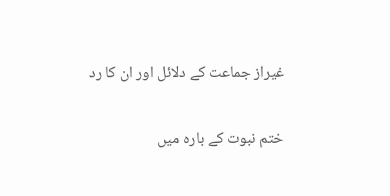غیراز جماعت کے دلائل اور ان کا رد

ختم نبوت کے بارہ میں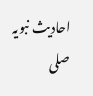احادیث نبویہ صلى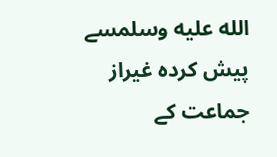الله عليه وسلمسے پیش کردہ غیراز جماعت کے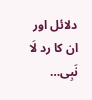دلائل اور ان کا رد لَا نَبِی…